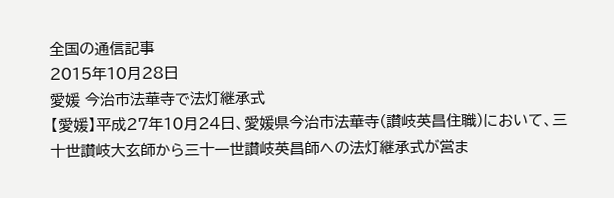全国の通信記事
2015年10月28日
愛媛 今治市法華寺で法灯継承式
【愛媛】平成27年10月24日、愛媛県今治市法華寺(讃岐英昌住職)において、三十世讃岐大玄師から三十一世讃岐英昌師への法灯継承式が営ま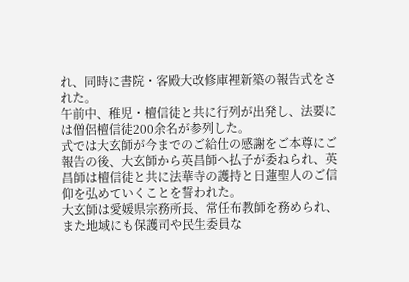れ、同時に書院・客殿大改修庫裡新築の報告式をされた。
午前中、稚児・檀信徒と共に行列が出発し、法要には僧侶檀信徒200余名が参列した。
式では大玄師が今までのご給仕の感謝をご本尊にご報告の後、大玄師から英昌師へ払子が委ねられ、英昌師は檀信徒と共に法華寺の護持と日蓮聖人のご信仰を弘めていくことを誓われた。
大玄師は愛媛県宗務所長、常任布教師を務められ、また地域にも保護司や民生委員な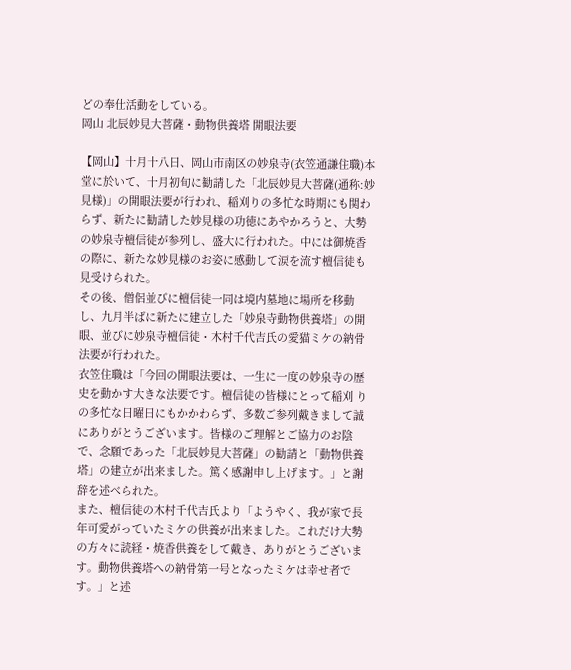どの奉仕活動をしている。
岡山 北辰妙見大菩薩・動物供養塔 開眼法要

【岡山】十月十八日、岡山市南区の妙泉寺(衣笠通謙住職)本堂に於いて、十月初旬に勧請した「北辰妙見大菩薩(通称:妙見様)」の開眼法要が行われ、稲刈りの多忙な時期にも関わらず、新たに勧請した妙見様の功徳にあやかろうと、大勢の妙泉寺檀信徒が参列し、盛大に行われた。中には御焼香の際に、新たな妙見様のお姿に感動して涙を流す檀信徒も見受けられた。
その後、僧侶並びに檀信徒一同は境内墓地に場所を移動し、九月半ばに新たに建立した「妙泉寺動物供養塔」の開眼、並びに妙泉寺檀信徒・木村千代吉氏の愛猫ミケの納骨法要が行われた。
衣笠住職は「今回の開眼法要は、一生に一度の妙泉寺の歴史を動かす大きな法要です。檀信徒の皆様にとって稲刈 りの多忙な日曜日にもかかわらず、多数ご参列戴きまして誠にありがとうございます。皆様のご理解とご協力のお陰で、念願であった「北辰妙見大菩薩」の勧請と「動物供養塔」の建立が出来ました。篤く感謝申し上げます。」と謝辞を述べられた。
また、檀信徒の木村千代吉氏より「ようやく、我が家で長年可愛がっていたミケの供養が出来ました。これだけ大勢の方々に読経・焼香供養をして戴き、ありがとうございます。動物供養塔への納骨第一号となったミケは幸せ者です。」と述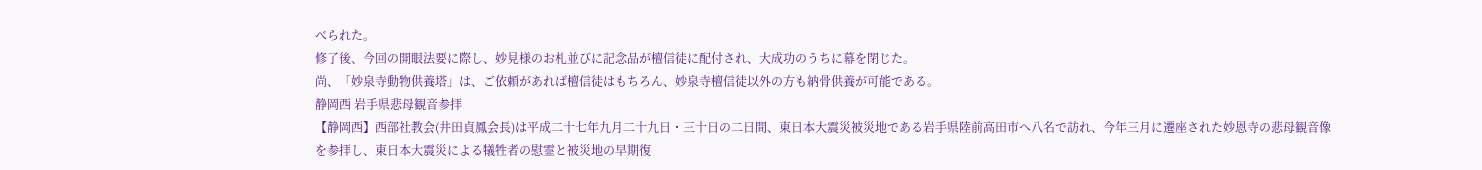べられた。
修了後、今回の開眼法要に際し、妙見様のお札並びに記念品が檀信徒に配付され、大成功のうちに幕を閉じた。
尚、「妙泉寺動物供養塔」は、ご依頼があれば檀信徒はもちろん、妙泉寺檀信徒以外の方も納骨供養が可能である。
静岡西 岩手県悲母観音参拝
【静岡西】西部社教会(井田貞鳳会長)は平成二十七年九月二十九日・三十日の二日間、東日本大震災被災地である岩手県陸前高田市へ八名で訪れ、今年三月に遷座された妙恩寺の悲母観音像を参拝し、東日本大震災による犠牲者の慰霊と被災地の早期復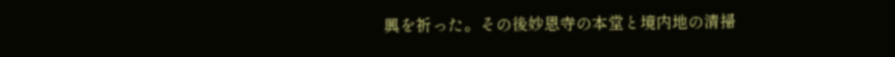興を祈った。その後妙恩寺の本堂と境内地の清掃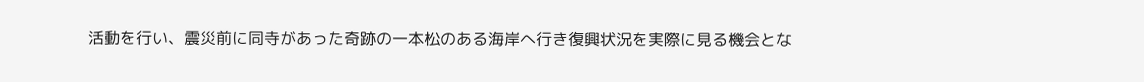活動を行い、震災前に同寺があった奇跡の一本松のある海岸へ行き復興状況を実際に見る機会とな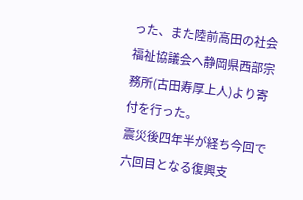った、また陸前高田の社会福祉協議会へ静岡県西部宗務所(古田寿厚上人)より寄付を行った。
震災後四年半が経ち今回で六回目となる復興支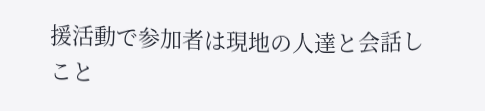援活動で参加者は現地の人達と会話しこと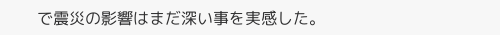で震災の影響はまだ深い事を実感した。